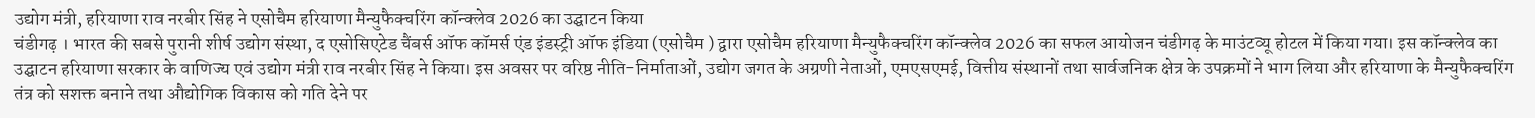उद्योग मंत्री, हरियाणा राव नरबीर सिंह ने एसोचैम हरियाणा मैन्युफैक्चरिंग कॉन्क्लेव 2026 का उद्घाटन किया
चंडीगढ़ । भारत की सबसे पुरानी शीर्ष उद्योग संस्था, द एसोसिएटेड चैंबर्स ऑफ कॉमर्स एंड इंडस्ट्री ऑफ इंडिया (एसोचैम ) द्वारा एसोचैम हरियाणा मैन्युफैक्चरिंग कॉन्क्लेव 2026 का सफल आयोजन चंडीगढ़ के माउंटव्यू होटल में किया गया। इस कॉन्क्लेव का उद्घाटन हरियाणा सरकार के वाणिज्य एवं उद्योग मंत्री राव नरबीर सिंह ने किया। इस अवसर पर वरिष्ठ नीति-निर्माताओं, उद्योग जगत के अग्रणी नेताओं, एमएसएमई, वित्तीय संस्थानों तथा सार्वजनिक क्षेत्र के उपक्रमों ने भाग लिया और हरियाणा के मैन्युफैक्चरिंग तंत्र को सशक्त बनाने तथा औद्योगिक विकास को गति देने पर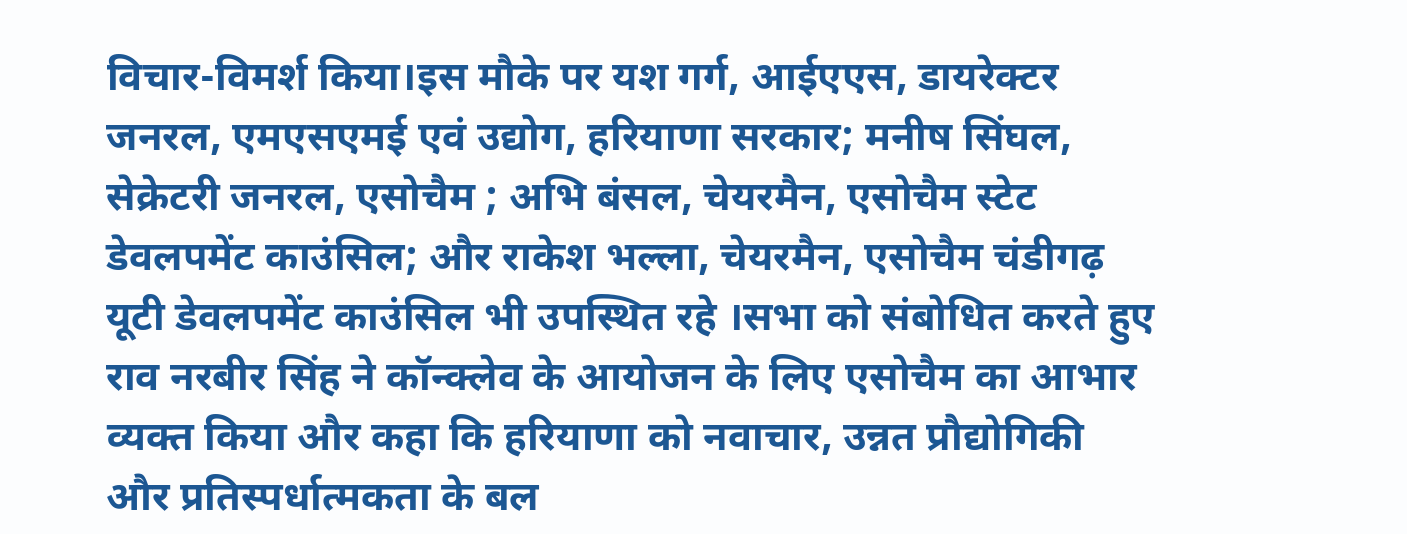विचार-विमर्श किया।इस मौके पर यश गर्ग, आईएएस, डायरेक्टर जनरल, एमएसएमई एवं उद्योग, हरियाणा सरकार; मनीष सिंघल, सेक्रेटरी जनरल, एसोचैम ; अभि बंसल, चेयरमैन, एसोचैम स्टेट डेवलपमेंट काउंसिल; और राकेश भल्ला, चेयरमैन, एसोचैम चंडीगढ़ यूटी डेवलपमेंट काउंसिल भी उपस्थित रहे ।सभा को संबोधित करते हुए राव नरबीर सिंह ने कॉन्क्लेव के आयोजन के लिए एसोचैम का आभार व्यक्त किया और कहा कि हरियाणा को नवाचार, उन्नत प्रौद्योगिकी और प्रतिस्पर्धात्मकता के बल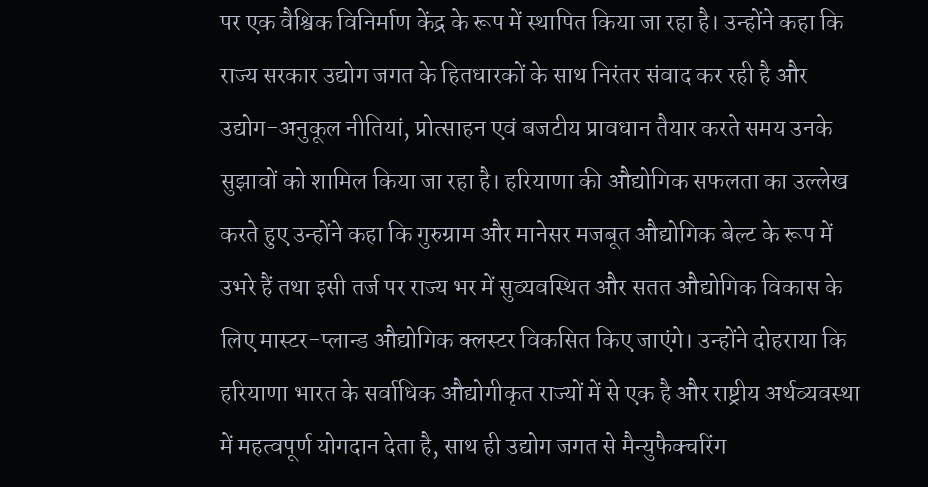पर एक वैश्विक विनिर्माण केंद्र के रूप में स्थापित किया जा रहा है। उन्होंने कहा कि राज्य सरकार उद्योग जगत के हितधारकों के साथ निरंतर संवाद कर रही है और उद्योग-अनुकूल नीतियां, प्रोत्साहन एवं बजटीय प्रावधान तैयार करते समय उनके सुझावों को शामिल किया जा रहा है। हरियाणा की औद्योगिक सफलता का उल्लेख करते हुए उन्होंने कहा कि गुरुग्राम और मानेसर मजबूत औद्योगिक बेल्ट के रूप में उभरे हैं तथा इसी तर्ज पर राज्य भर में सुव्यवस्थित और सतत औद्योगिक विकास के लिए मास्टर-प्लान्ड औद्योगिक क्लस्टर विकसित किए जाएंगे। उन्होंने दोहराया कि हरियाणा भारत के सर्वाधिक औद्योगीकृत राज्यों में से एक है और राष्ट्रीय अर्थव्यवस्था में महत्वपूर्ण योगदान देता है, साथ ही उद्योग जगत से मैन्युफैक्चरिंग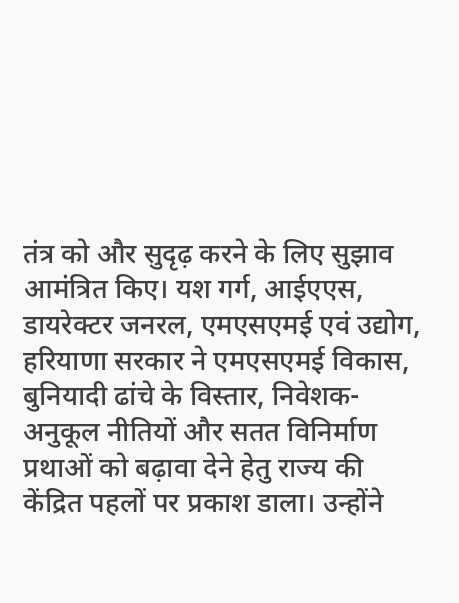तंत्र को और सुदृढ़ करने के लिए सुझाव आमंत्रित किए। यश गर्ग, आईएएस, डायरेक्टर जनरल, एमएसएमई एवं उद्योग, हरियाणा सरकार ने एमएसएमई विकास, बुनियादी ढांचे के विस्तार, निवेशक-अनुकूल नीतियों और सतत विनिर्माण प्रथाओं को बढ़ावा देने हेतु राज्य की केंद्रित पहलों पर प्रकाश डाला। उन्होंने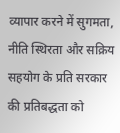व्यापार करने में सुगमता, नीति स्थिरता और सक्रिय सहयोग के प्रति सरकार की प्रतिबद्धता को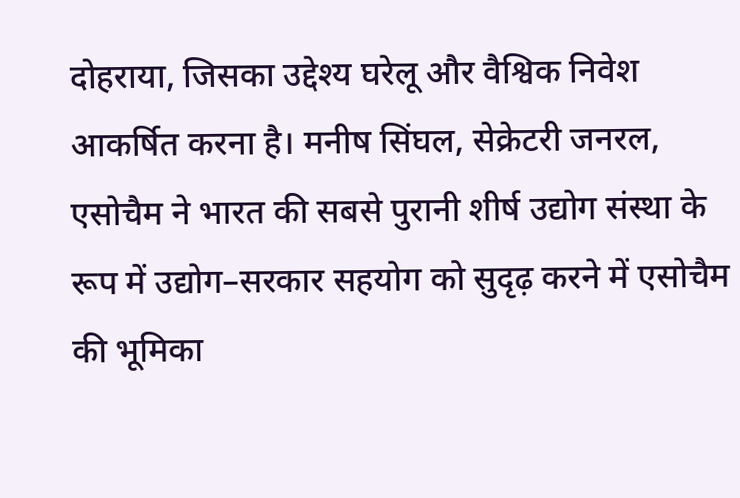दोहराया, जिसका उद्देश्य घरेलू और वैश्विक निवेश आकर्षित करना है। मनीष सिंघल, सेक्रेटरी जनरल, एसोचैम ने भारत की सबसे पुरानी शीर्ष उद्योग संस्था के रूप में उद्योग–सरकार सहयोग को सुदृढ़ करने में एसोचैम की भूमिका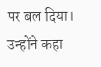पर बल दिया। उन्होंने कहा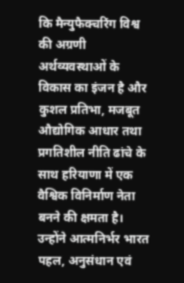कि मैन्युफैक्चरिंग विश्व की अग्रणी अर्थव्यवस्थाओं के विकास का इंजन है और कुशल प्रतिभा, मजबूत औद्योगिक आधार तथा प्रगतिशील नीति ढांचे के साथ हरियाणा में एक वैश्विक विनिर्माण नेता बनने की क्षमता है। उन्होंने आत्मनिर्भर भारत पहल, अनुसंधान एवं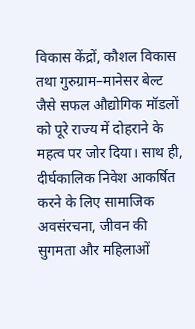विकास केंद्रों, कौशल विकास तथा गुरुग्राम–मानेसर बेल्ट जैसे सफल औद्योगिक मॉडलों को पूरे राज्य में दोहराने के महत्व पर जोर दिया। साथ ही, दीर्घकालिक निवेश आकर्षित करने के लिए सामाजिक अवसंरचना, जीवन की सुगमता और महिलाओं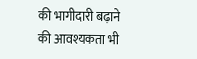की भागीदारी बढ़ाने की आवश्यकता भी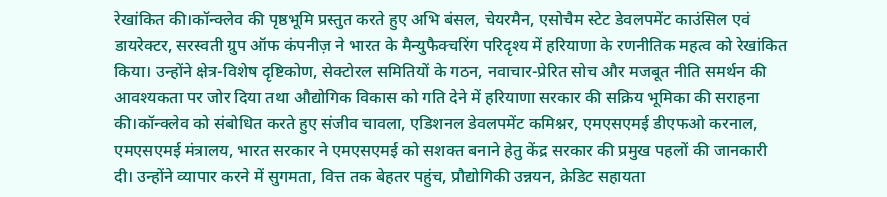रेखांकित की।कॉन्क्लेव की पृष्ठभूमि प्रस्तुत करते हुए अभि बंसल, चेयरमैन, एसोचैम स्टेट डेवलपमेंट काउंसिल एवं डायरेक्टर, सरस्वती ग्रुप ऑफ कंपनीज़ ने भारत के मैन्युफैक्चरिंग परिदृश्य में हरियाणा के रणनीतिक महत्व को रेखांकित किया। उन्होंने क्षेत्र-विशेष दृष्टिकोण, सेक्टोरल समितियों के गठन, नवाचार-प्रेरित सोच और मजबूत नीति समर्थन की आवश्यकता पर जोर दिया तथा औद्योगिक विकास को गति देने में हरियाणा सरकार की सक्रिय भूमिका की सराहना की।कॉन्क्लेव को संबोधित करते हुए संजीव चावला, एडिशनल डेवलपमेंट कमिश्नर, एमएसएमई डीएफओ करनाल, एमएसएमई मंत्रालय, भारत सरकार ने एमएसएमई को सशक्त बनाने हेतु केंद्र सरकार की प्रमुख पहलों की जानकारी दी। उन्होंने व्यापार करने में सुगमता, वित्त तक बेहतर पहुंच, प्रौद्योगिकी उन्नयन, क्रेडिट सहायता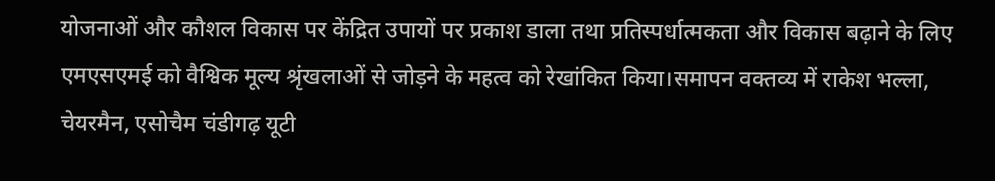योजनाओं और कौशल विकास पर केंद्रित उपायों पर प्रकाश डाला तथा प्रतिस्पर्धात्मकता और विकास बढ़ाने के लिए एमएसएमई को वैश्विक मूल्य श्रृंखलाओं से जोड़ने के महत्व को रेखांकित किया।समापन वक्तव्य में राकेश भल्ला, चेयरमैन, एसोचैम चंडीगढ़ यूटी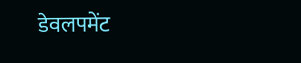डेवलपमेंट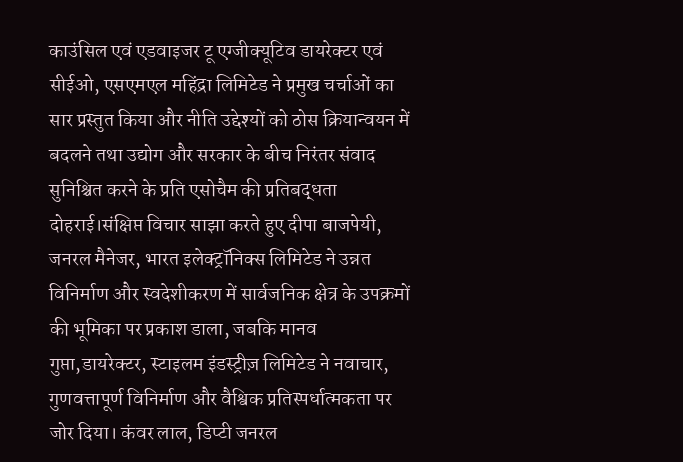काउंसिल एवं एडवाइजर टू एग्जीक्यूटिव डायरेक्टर एवं सीईओ, एसएमएल महिंद्रा लिमिटेड ने प्रमुख चर्चाओं का सार प्रस्तुत किया और नीति उद्देश्यों को ठोस क्रियान्वयन में बदलने तथा उद्योग और सरकार के बीच निरंतर संवाद सुनिश्चित करने के प्रति एसोचैम की प्रतिबद्धता दोहराई।संक्षिप्त विचार साझा करते हुए दीपा बाजपेयी, जनरल मैनेजर, भारत इलेक्ट्रॉनिक्स लिमिटेड ने उन्नत विनिर्माण और स्वदेशीकरण में सार्वजनिक क्षेत्र के उपक्रमों की भूमिका पर प्रकाश डाला, जबकि मानव गुप्ता,डायरेक्टर, स्टाइलम इंडस्ट्रीज़ लिमिटेड ने नवाचार, गुणवत्तापूर्ण विनिर्माण और वैश्विक प्रतिस्पर्धात्मकता पर जोर दिया। कंवर लाल, डिप्टी जनरल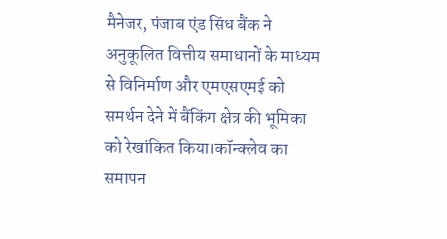मैनेजर, पंजाब एंड सिंध बैंक ने अनुकूलित वित्तीय समाधानों के माध्यम से विनिर्माण और एमएसएमई को समर्थन देने में बैंकिंग क्षेत्र की भूमिका को रेखांकित किया।कॉन्क्लेव का समापन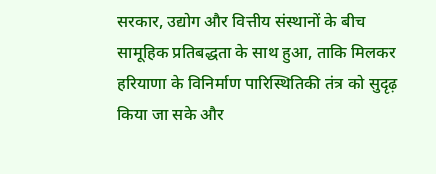सरकार, उद्योग और वित्तीय संस्थानों के बीच सामूहिक प्रतिबद्धता के साथ हुआ, ताकि मिलकर हरियाणा के विनिर्माण पारिस्थितिकी तंत्र को सुदृढ़ किया जा सके और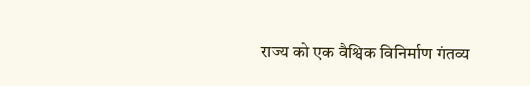राज्य को एक वैश्विक विनिर्माण गंतव्य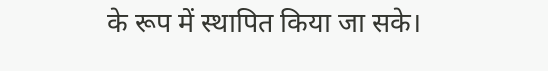के रूप में स्थापित किया जा सके।